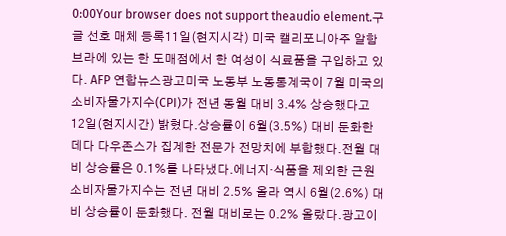0:00Your browser does not support theaudio element.구글 선호 매체 등록11일(현지시각) 미국 캘리포니아주 알함브라에 있는 한 도매점에서 한 여성이 식료품을 구입하고 있다. AFP 연합뉴스광고미국 노동부 노동통계국이 7월 미국의 소비자물가지수(CPI)가 전년 동월 대비 3.4% 상승했다고 12일(현지시간) 밝혔다.상승률이 6월(3.5%) 대비 둔화한 데다 다우존스가 집계한 전문가 전망치에 부합했다.전월 대비 상승률은 0.1%를 나타냈다.에너지·식품을 제외한 근원 소비자물가지수는 전년 대비 2.5% 올라 역시 6월(2.6%) 대비 상승률이 둔화했다. 전월 대비로는 0.2% 올랐다.광고이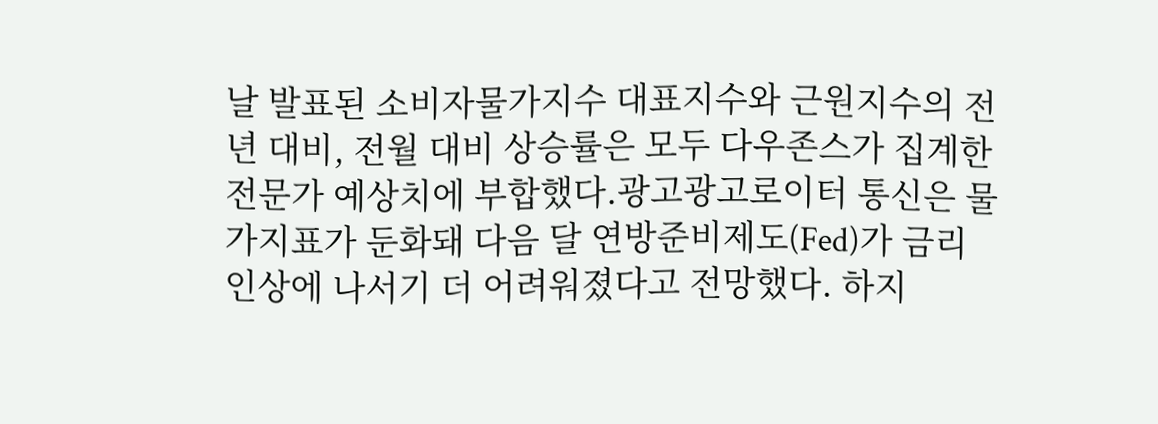날 발표된 소비자물가지수 대표지수와 근원지수의 전년 대비, 전월 대비 상승률은 모두 다우존스가 집계한 전문가 예상치에 부합했다.광고광고로이터 통신은 물가지표가 둔화돼 다음 달 연방준비제도(Fed)가 금리 인상에 나서기 더 어려워졌다고 전망했다. 하지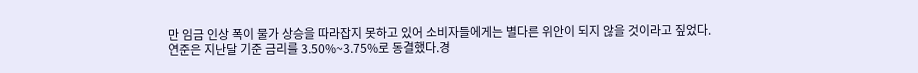만 임금 인상 폭이 물가 상승을 따라잡지 못하고 있어 소비자들에게는 별다른 위안이 되지 않을 것이라고 짚었다. 연준은 지난달 기준 금리를 3.50%~3.75%로 동결했다.경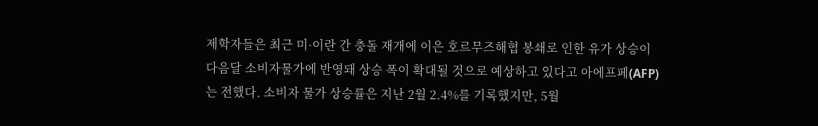제학자들은 최근 미·이란 간 충돌 재개에 이은 호르무즈해협 봉쇄로 인한 유가 상승이 다음달 소비자물가에 반영돼 상승 폭이 확대될 것으로 예상하고 있다고 아에프페(AFP)는 전했다. 소비자 물가 상승률은 지난 2월 2.4%를 기록했지만, 5월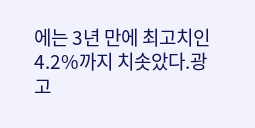에는 3년 만에 최고치인 4.2%까지 치솟았다.광고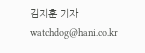김지훈 기자 watchdog@hani.co.kr